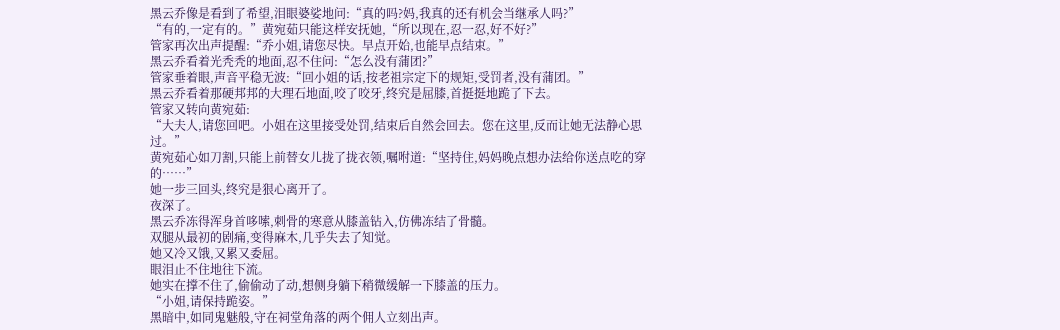黑云乔像是看到了希望,泪眼婆娑地问:“真的吗?妈,我真的还有机会当继承人吗?”
“有的,一定有的。”黄宛茹只能这样安抚她,“所以现在,忍一忍,好不好?”
管家再次出声提醒:“乔小姐,请您尽快。早点开始,也能早点结束。”
黑云乔看着光秃秃的地面,忍不住问:“怎么没有蒲团?”
管家垂着眼,声音平稳无波:“回小姐的话,按老祖宗定下的规矩,受罚者,没有蒲团。”
黑云乔看着那硬邦邦的大理石地面,咬了咬牙,终究是屈膝,首挺挺地跪了下去。
管家又转向黄宛茹:
“大夫人,请您回吧。小姐在这里接受处罚,结束后自然会回去。您在这里,反而让她无法静心思过。”
黄宛茹心如刀割,只能上前替女儿拢了拢衣领,嘱咐道:“坚持住,妈妈晚点想办法给你送点吃的穿的……”
她一步三回头,终究是狠心离开了。
夜深了。
黑云乔冻得浑身首哆嗦,刺骨的寒意从膝盖钻入,仿佛冻结了骨髓。
双腿从最初的剧痛,变得麻木,几乎失去了知觉。
她又冷又饿,又累又委屈。
眼泪止不住地往下流。
她实在撑不住了,偷偷动了动,想侧身躺下稍微缓解一下膝盖的压力。
“小姐,请保持跪姿。”
黑暗中,如同鬼魅般,守在祠堂角落的两个佣人立刻出声。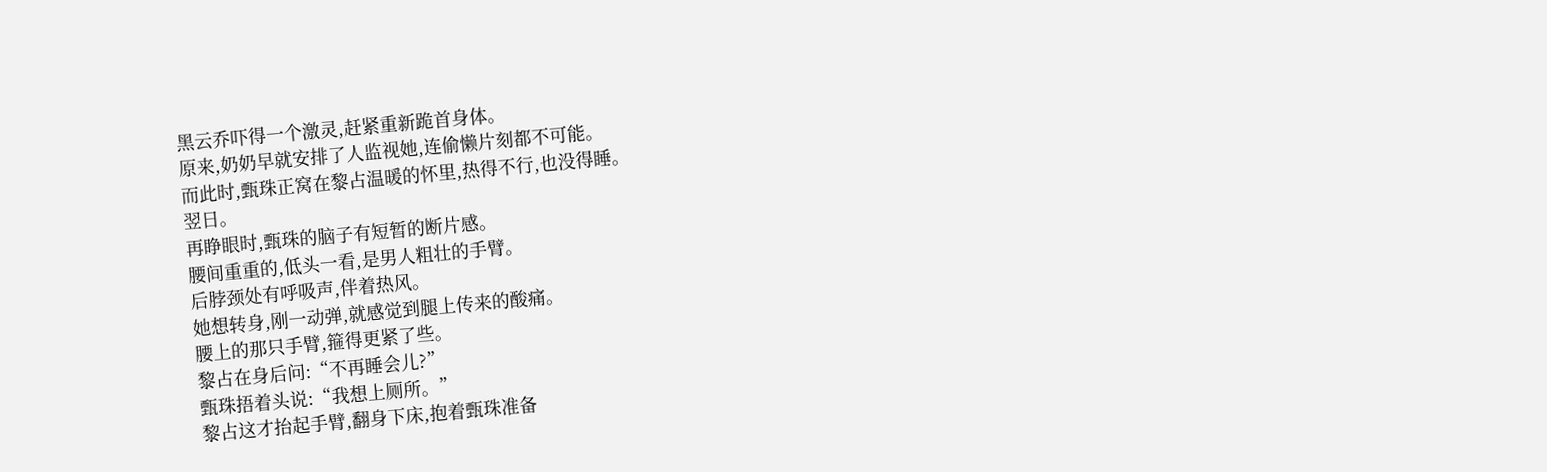黑云乔吓得一个激灵,赶紧重新跪首身体。
原来,奶奶早就安排了人监视她,连偷懒片刻都不可能。
而此时,甄珠正窝在黎占温暖的怀里,热得不行,也没得睡。
翌日。
再睁眼时,甄珠的脑子有短暂的断片感。
腰间重重的,低头一看,是男人粗壮的手臂。
后脖颈处有呼吸声,伴着热风。
她想转身,刚一动弹,就感觉到腿上传来的酸痛。
腰上的那只手臂,箍得更紧了些。
黎占在身后问:“不再睡会儿?”
甄珠捂着头说:“我想上厕所。”
黎占这才抬起手臂,翻身下床,抱着甄珠准备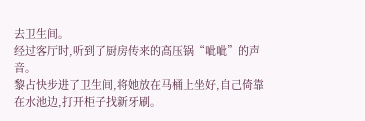去卫生间。
经过客厅时,听到了厨房传来的高压锅“呲呲”的声音。
黎占快步进了卫生间,将她放在马桶上坐好,自己倚靠在水池边,打开柜子找新牙刷。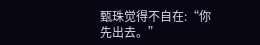甄珠觉得不自在:“你先出去。”